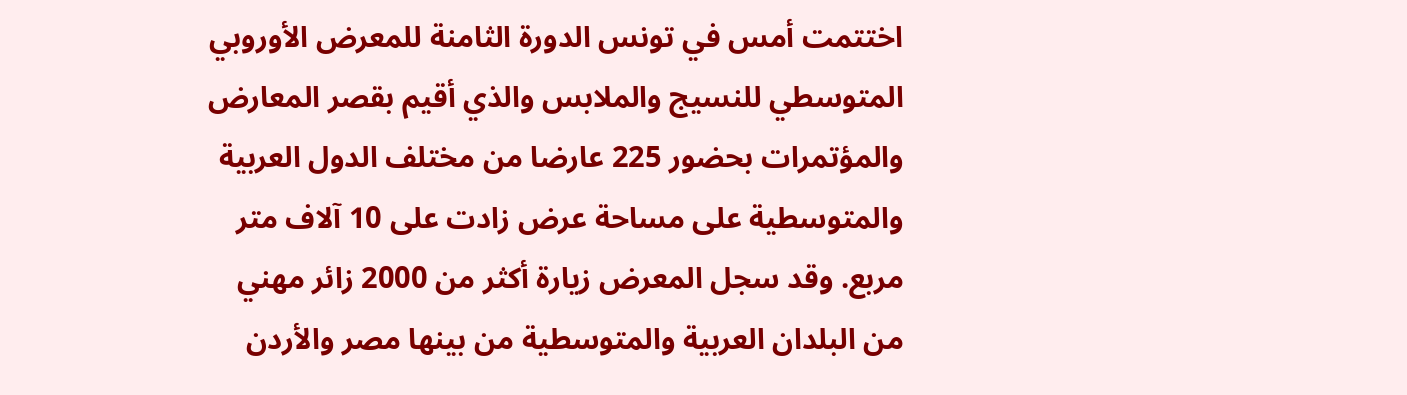اختتمت أمس في تونس الدورة الثامنة للمعرض الأوروبي المتوسطي للنسيج والملابس والذي أقيم بقصر المعارض والمؤتمرات بحضور 225 عارضا من مختلف الدول العربية والمتوسطية على مساحة عرض زادت على 10 آلاف متر مربع. وقد سجل المعرض زيارة أكثر من 2000 زائر مهني من البلدان العربية والمتوسطية من بينها مصر والأردن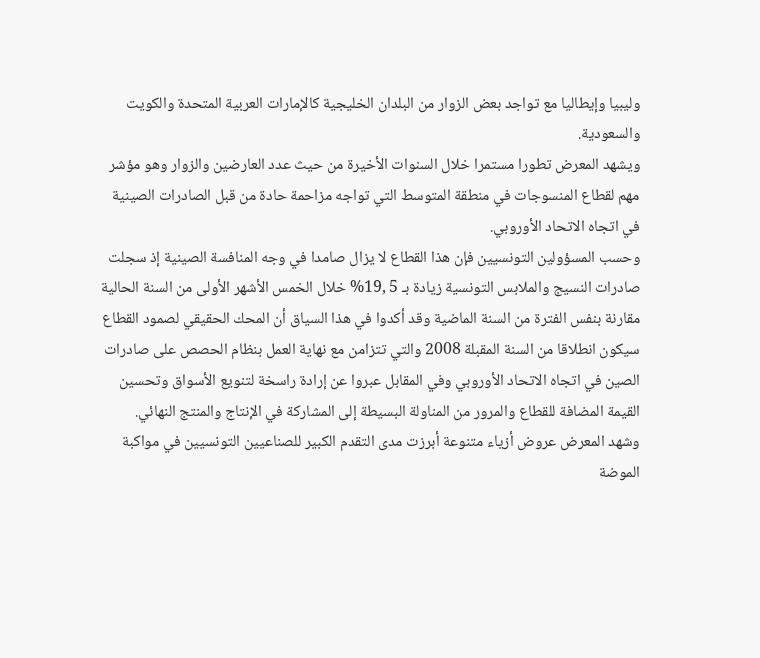وليبيا وإيطاليا مع تواجد بعض الزوار من البلدان الخليجية كالإمارات العربية المتحدة والكويت والسعودية.
ويشهد المعرض تطورا مستمرا خلال السنوات الأخيرة من حيث عدد العارضين والزوار وهو مؤشر مهم لقطاع المنسوجات في منطقة المتوسط التي تواجه مزاحمة حادة من قبل الصادرات الصينية في اتجاه الاتحاد الأوروبي.
وحسب المسؤولين التونسيين فإن هذا القطاع لا يزال صامدا في وجه المنافسة الصينية إذ سجلت صادرات النسيج والملابس التونسية زيادة بـ 5 ,19% خلال الخمس الأشهر الأولى من السنة الحالية مقارنة بنفس الفترة من السنة الماضية وقد أكدوا في هذا السياق أن المحك الحقيقي لصمود القطاع سيكون انطلاقا من السنة المقبلة 2008 والتي تتزامن مع نهاية العمل بنظام الحصص على صادرات الصين في اتجاه الاتحاد الأوروبي وفي المقابل عبروا عن إرادة راسخة لتنويع الأسواق وتحسين القيمة المضافة للقطاع والمرور من المناولة البسيطة إلى المشاركة في الإنتاج والمنتج النهائي.
وشهد المعرض عروض أزياء متنوعة أبرزت مدى التقدم الكبير للصناعيين التونسيين في مواكبة الموضة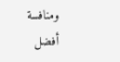ومنافسة أفضل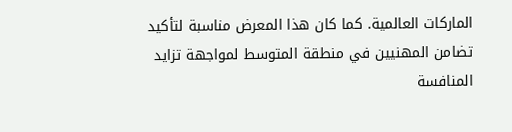الماركات العالمية. كما كان هذا المعرض مناسبة لتأكيد تضامن المهنيين في منطقة المتوسط لمواجهة تزايد المنافسة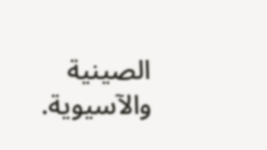الصينية والآسيوية.